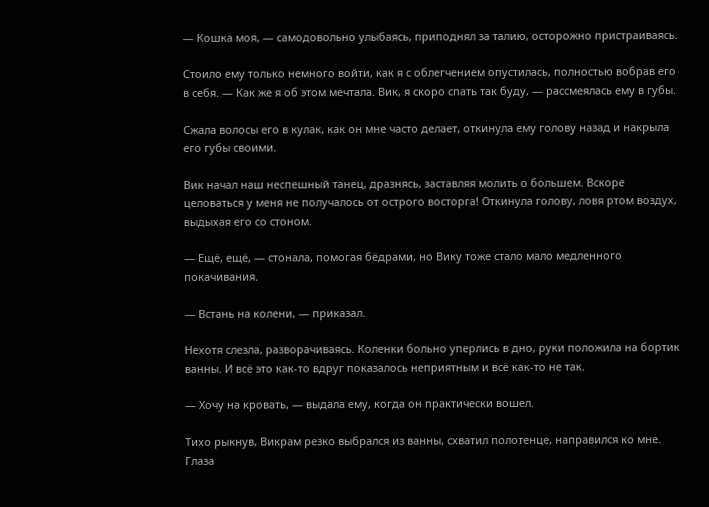— Кошка моя, — самодовольно улыбаясь, приподнял за талию, осторожно пристраиваясь.

Стоило ему только немного войти, как я с облегчением опустилась, полностью вобрав его в себя. — Как же я об этом мечтала. Вик, я скоро спать так буду, — рассмеялась ему в губы.

Сжала волосы его в кулак, как он мне часто делает, откинула ему голову назад и накрыла его губы своими.

Вик начал наш неспешный танец, дразнясь, заставляя молить о большем. Вскоре целоваться у меня не получалось от острого восторга! Откинула голову, ловя ртом воздух, выдыхая его со стоном.

— Ещё, ещё, — стонала, помогая бёдрами, но Вику тоже стало мало медленного покачивания.

— Встань на колени, — приказал.

Нехотя слезла, разворачиваясь. Коленки больно уперлись в дно, руки положила на бортик ванны. И всё это как-то вдруг показалось неприятным и всё как-то не так.

— Хочу на кровать, — выдала ему, когда он практически вошел.

Тихо рыкнув, Викрам резко выбрался из ванны, схватил полотенце, направился ко мне. Глаза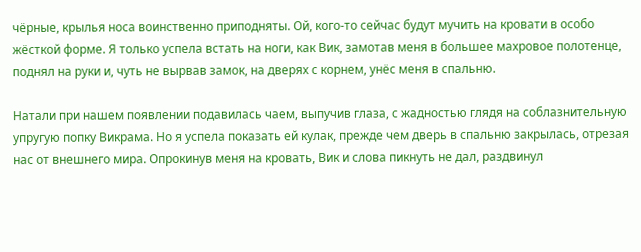чёрные, крылья носа воинственно приподняты. Ой, кого-то сейчас будут мучить на кровати в особо жёсткой форме. Я только успела встать на ноги, как Вик, замотав меня в большее махровое полотенце, поднял на руки и, чуть не вырвав замок, на дверях с корнем, унёс меня в спальню.

Натали при нашем появлении подавилась чаем, выпучив глаза, с жадностью глядя на соблазнительную упругую попку Викрама. Но я успела показать ей кулак, прежде чем дверь в спальню закрылась, отрезая нас от внешнего мира. Опрокинув меня на кровать, Вик и слова пикнуть не дал, раздвинул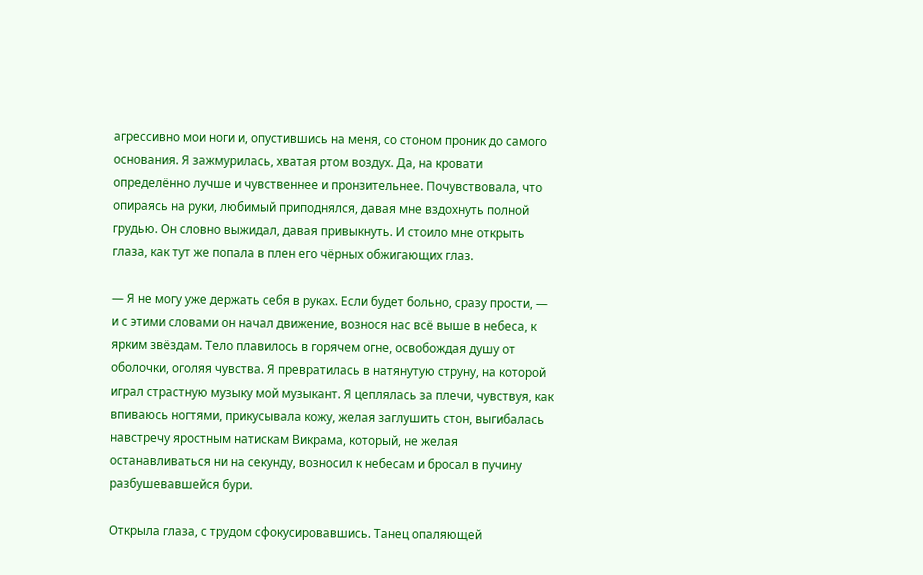агрессивно мои ноги и, опустившись на меня, со стоном проник до самого основания. Я зажмурилась, хватая ртом воздух. Да, на кровати определённо лучше и чувственнее и пронзительнее. Почувствовала, что опираясь на руки, любимый приподнялся, давая мне вздохнуть полной грудью. Он словно выжидал, давая привыкнуть. И стоило мне открыть глаза, как тут же попала в плен его чёрных обжигающих глаз.

— Я не могу уже держать себя в руках. Если будет больно, сразу прости, — и с этими словами он начал движение, вознося нас всё выше в небеса, к ярким звёздам. Тело плавилось в горячем огне, освобождая душу от оболочки, оголяя чувства. Я превратилась в натянутую струну, на которой играл страстную музыку мой музыкант. Я цеплялась за плечи, чувствуя, как впиваюсь ногтями, прикусывала кожу, желая заглушить стон, выгибалась навстречу яростным натискам Викрама, который, не желая останавливаться ни на секунду, возносил к небесам и бросал в пучину разбушевавшейся бури.

Открыла глаза, с трудом сфокусировавшись. Танец опаляющей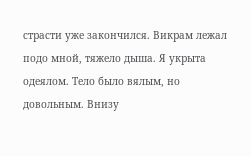страсти уже закончился. Викрам лежал подо мной, тяжело дыша. Я укрыта одеялом. Тело было вялым, но довольным. Внизу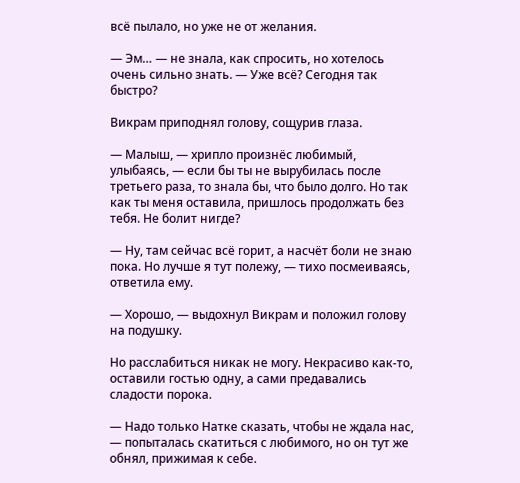всё пылало, но уже не от желания.

— Эм… — не знала, как спросить, но хотелось очень сильно знать. — Уже всё? Сегодня так быстро?

Викрам приподнял голову, сощурив глаза.

— Малыш, — хрипло произнёс любимый, улыбаясь, — если бы ты не вырубилась после третьего раза, то знала бы, что было долго. Но так как ты меня оставила, пришлось продолжать без тебя. Не болит нигде?

— Ну, там сейчас всё горит, а насчёт боли не знаю пока. Но лучше я тут полежу, — тихо посмеиваясь, ответила ему.

— Хорошо, — выдохнул Викрам и положил голову на подушку.

Но расслабиться никак не могу. Некрасиво как-то, оставили гостью одну, а сами предавались сладости порока.

— Надо только Натке сказать, чтобы не ждала нас, — попыталась скатиться с любимого, но он тут же обнял, прижимая к себе.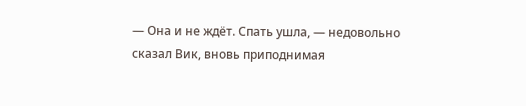— Она и не ждёт. Спать ушла, — недовольно сказал Вик, вновь приподнимая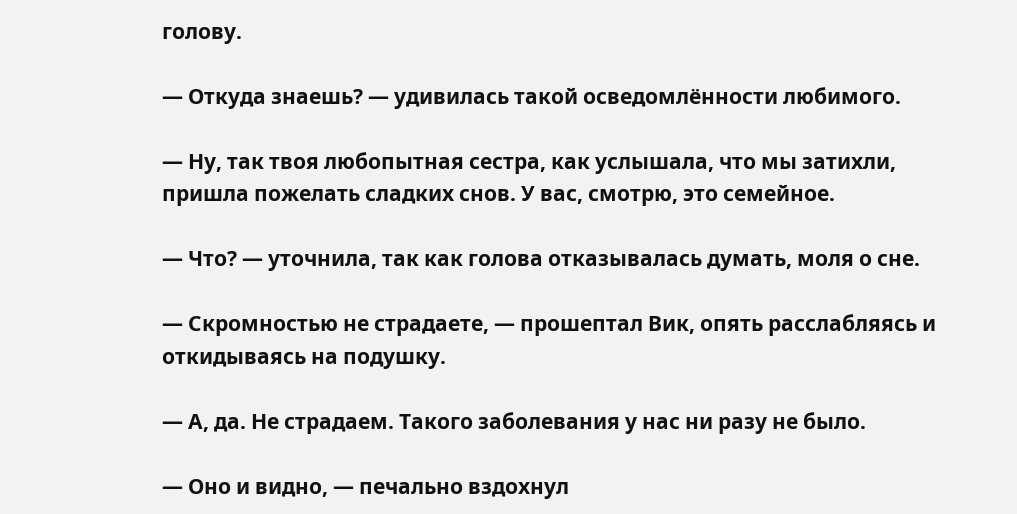голову.

— Откуда знаешь? — удивилась такой осведомлённости любимого.

— Ну, так твоя любопытная сестра, как услышала, что мы затихли, пришла пожелать сладких снов. У вас, смотрю, это семейное.

— Что? — уточнила, так как голова отказывалась думать, моля о сне.

— Скромностью не страдаете, — прошептал Вик, опять расслабляясь и откидываясь на подушку.

— А, да. Не страдаем. Такого заболевания у нас ни разу не было.

— Оно и видно, — печально вздохнул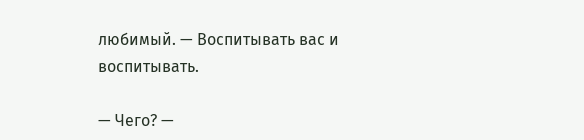любимый. — Воспитывать вас и воспитывать.

— Чего? —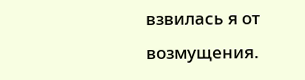взвилась я от возмущения.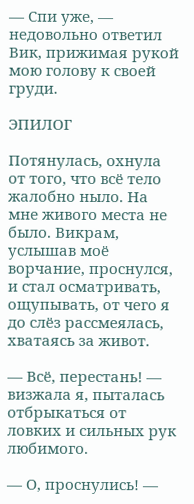— Спи уже, — недовольно ответил Вик, прижимая рукой мою голову к своей груди.

ЭПИЛОГ

Потянулась, охнула от того, что всё тело жалобно ныло. На мне живого места не было. Викрам, услышав моё ворчание, проснулся, и стал осматривать, ощупывать, от чего я до слёз рассмеялась, хватаясь за живот.

— Всё, перестань! — визжала я, пыталась отбрыкаться от ловких и сильных рук любимого.

— О, проснулись! —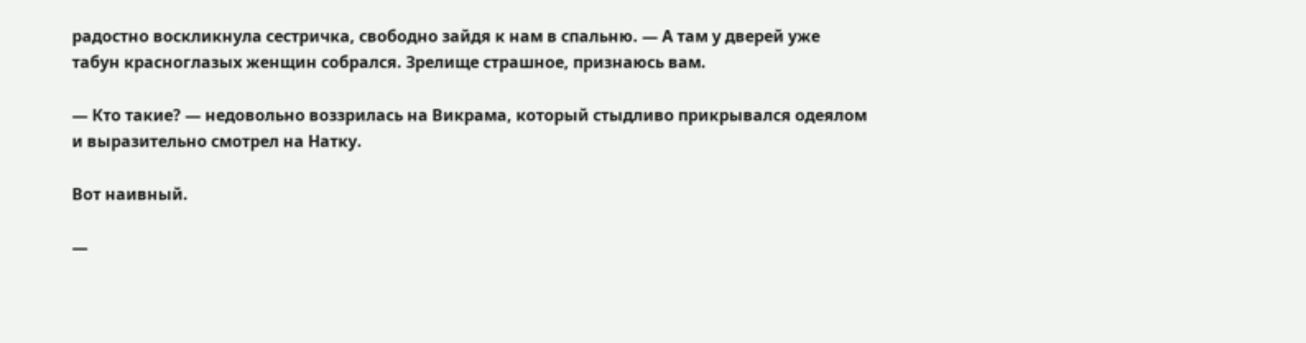радостно воскликнула сестричка, свободно зайдя к нам в спальню. — А там у дверей уже табун красноглазых женщин собрался. Зрелище страшное, признаюсь вам.

— Кто такие? — недовольно воззрилась на Викрама, который стыдливо прикрывался одеялом и выразительно смотрел на Натку.

Вот наивный.

—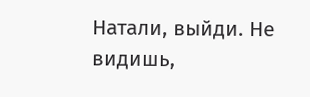Натали, выйди. Не видишь,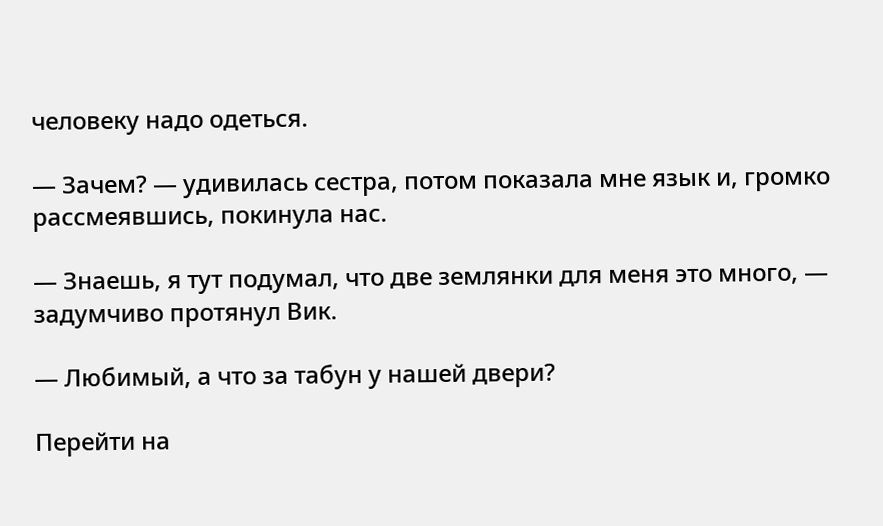человеку надо одеться.

— Зачем? — удивилась сестра, потом показала мне язык и, громко рассмеявшись, покинула нас.

— Знаешь, я тут подумал, что две землянки для меня это много, — задумчиво протянул Вик.

— Любимый, а что за табун у нашей двери?

Перейти на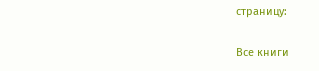страницу:

Все книги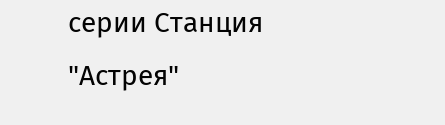серии Станция "Астрея"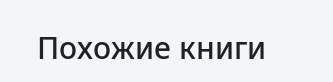Похожие книги